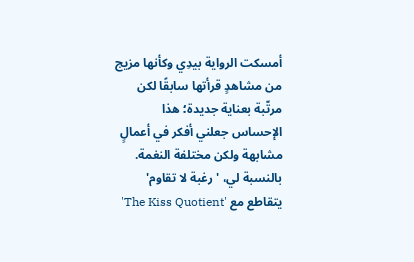أمسكت الرواية بيدِي وكأنها مزيج من مشاهدٍ قرأتها سابقًا لكن مرتّبة بعناية جديدة؛ هذا الإحساس جعلني أفكر في أعمالٍ مشابهة ولكن مختلفة النغمة. بالنسبة لي، 'رغبة لا تقاوم' يتقاطع مع 'The Kiss Quotient'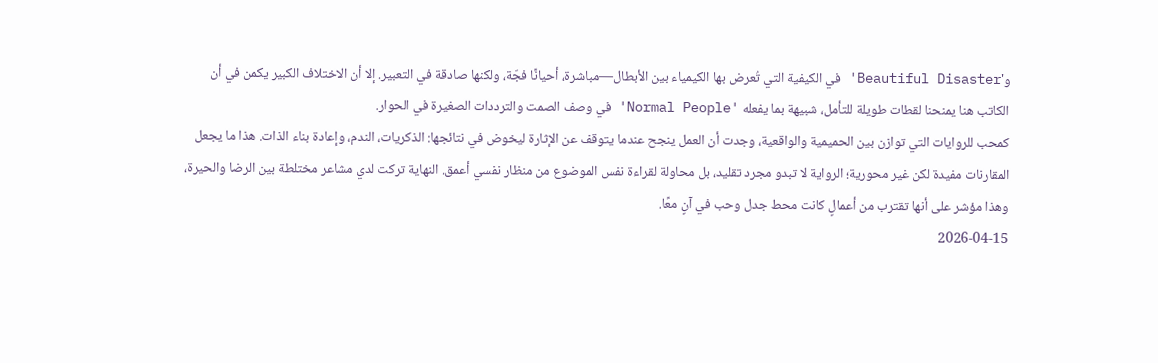و'Beautiful Disaster' في الكيفية التي تُعرض بها الكيمياء بين الأبطال—مباشرة، أحيانًا فجّة، ولكنها صادقة في التعبير. إلا أن الاختلاف الكبير يكمن في أن الكاتب هنا يمنحنا لقطات طويلة للتأمل، شبيهة بما يفعله 'Normal People' في وصف الصمت والترددات الصغيرة في الحوار.
كمحب للروايات التي توازن بين الحميمية والواقعية، وجدت أن العمل ينجح عندما يتوقف عن الإثارة ليخوض في نتائجها: الذكريات، الندم، وإعادة بناء الذات. هذا ما يجعل المقارنات مفيدة لكن غير محورية؛ الرواية لا تبدو مجرد تقليد، بل محاولة لقراءة نفس الموضوع من منظار نفسي أعمق. النهاية تركت لدي مشاعر مختلطة بين الرضا والحيرة، وهذا مؤشر على أنها تقترب من أعمالٍ كانت محط جدل وحب في آنٍ معًا.
2026-04-15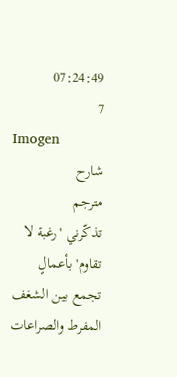07:24:49
7
Imogen
شارح
مترجم
تذكّرني 'رغبة لا تقاوم' بأعمالٍ تجمع بين الشغف المفرط والصراعات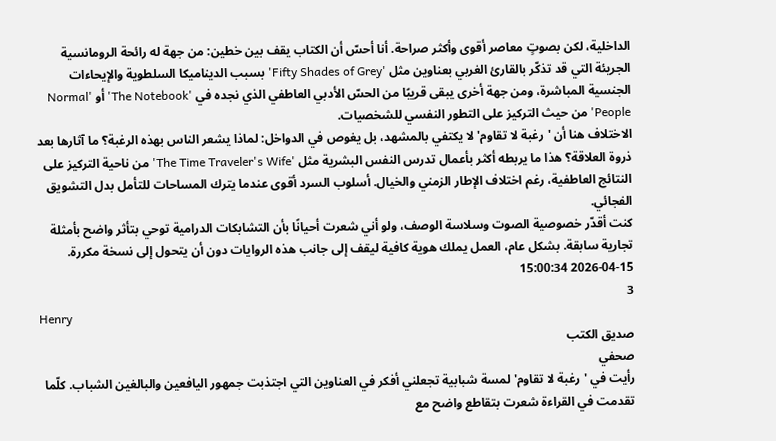الداخلية، لكن بصوتٍ معاصر أقوى وأكثر صراحة. أنا أحسّ أن الكتاب يقف بين خطين: من جهة له رائحة الرومانسية الجريئة التي قد تذكّر بالقارئ الغربي بعناوين مثل 'Fifty Shades of Grey' بسبب الديناميكا السلطوية والإيحاءات الجنسية المباشرة، ومن جهة أخرى يبقى قريبًا من الحسّ الأدبي العاطفي الذي نجده في 'The Notebook' أو 'Normal People' من حيث التركيز على التطور النفسي للشخصيات.
الاختلاف هنا أن 'رغبة لا تقاوم' لا يكتفي بالمشهد، بل يغوص في الدواخل: لماذا يشعر الناس بهذه الرغبة؟ ما آثارها بعد ذروة العلاقة؟ هذا ما يربطه أكثر بأعمال تدرس النفس البشرية مثل 'The Time Traveler's Wife' من ناحية التركيز على النتائج العاطفية، رغم اختلاف الإطار الزمني والخيال. أسلوب السرد أقوى عندما يترك المساحات للتأمل بدل التشويق الفجائي.
كنت أقدّر خصوصية الصوت وسلاسة الوصف، ولو أني شعرت أحيانًا بأن التشابكات الدرامية توحي بتأثر واضح بأمثلة تجارية سابقة. بشكل عام، العمل يملك هوية كافية ليقف إلى جانب هذه الروايات دون أن يتحول إلى نسخة مكررة.
2026-04-15 15:00:34
3
Henry
صديق الكتب
صحفي
رأيت في 'رغبة لا تقاوم' لمسة شبابية تجعلني أفكر في العناوين التي اجتذبت جمهور اليافعين والبالغين الشباب. كلّما تقدمت في القراءة شعرت بتقاطع واضح مع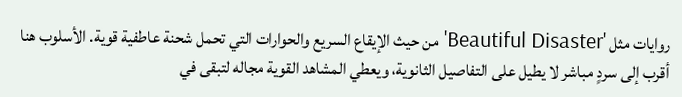روايات مثل 'Beautiful Disaster' من حيث الإيقاع السريع والحوارات التي تحمل شحنة عاطفية قوية. الأسلوب هنا أقرب إلى سردٍ مباشر لا يطيل على التفاصيل الثانوية، ويعطي المشاهد القوية مجاله لتبقى في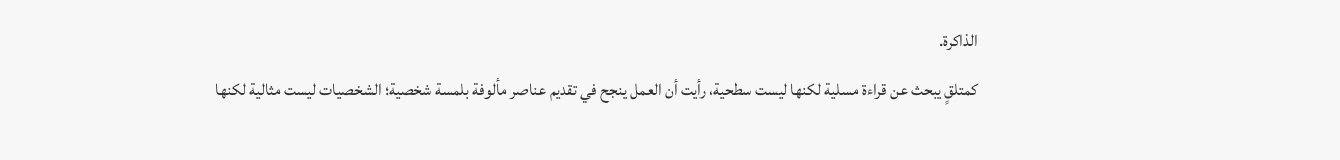الذاكرة.
كمتلقٍ يبحث عن قراءة مسلية لكنها ليست سطحية، رأيت أن العمل ينجح في تقديم عناصر مألوفة بلمسة شخصية؛ الشخصيات ليست مثالية لكنها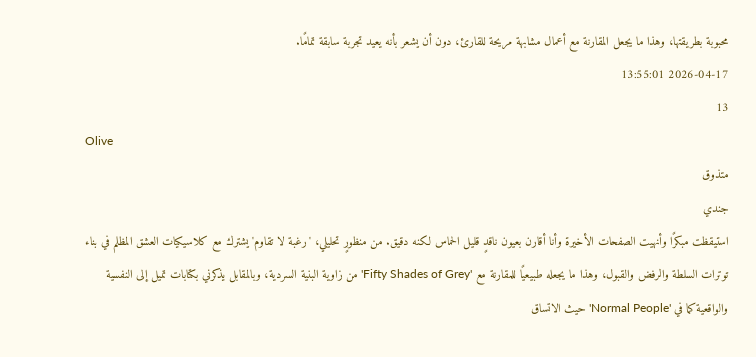محبوبة بطريقتها، وهذا ما يجعل المقارنة مع أعمال مشابهة مريحة للقارئ، دون أن يشعر بأنه يعيد تجربة سابقة تمامًا.
2026-04-17 13:55:01
13
Olive
متذوق
جندي
استيقظت مبكرًا وأنهيت الصفحات الأخيرة وأنا أقارن بعيون ناقدٍ قليل الحماس لكنه دقيق. من منظورٍ تحليلي، 'رغبة لا تقاوم' يشترك مع كلاسيكيات العشق المظلم في بناء توترات السلطة والرفض والقبول، وهذا ما يجعله طبيعيًا للمقارنة مع 'Fifty Shades of Grey' من زاوية البنية السردية، وبالمقابل يذكرني بكتابات تميل إلى النفسية والواقعية كما في 'Normal People' حيث الاتساق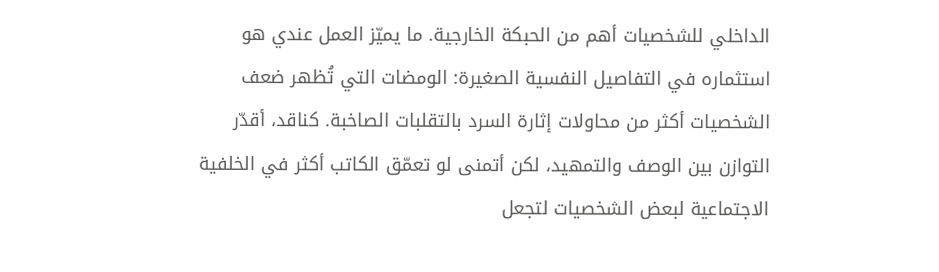الداخلي للشخصيات أهم من الحبكة الخارجية. ما يميّز العمل عندي هو استثماره في التفاصيل النفسية الصغيرة: الومضات التي تُظهر ضعف الشخصيات أكثر من محاولات إثارة السرد بالتقلبات الصاخبة. كناقد، أقدّر التوازن بين الوصف والتمهيد، لكن أتمنى لو تعمّق الكاتب أكثر في الخلفية الاجتماعية لبعض الشخصيات لتجعل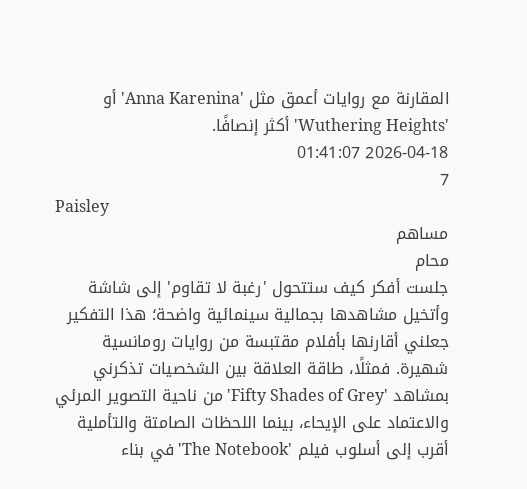المقارنة مع روايات أعمق مثل 'Anna Karenina' أو 'Wuthering Heights' أكثر إنصافًا.
2026-04-18 01:41:07
7
Paisley
مساهم
محام
جلست أفكر كيف ستتحول 'رغبة لا تقاوم' إلى شاشة وأتخيل مشاهدها بجمالية سينمائية واضحة؛ هذا التفكير جعلني أقارنها بأفلام مقتبسة من روايات رومانسية شهيرة. فمثلًا، طاقة العلاقة بين الشخصيات تذكرني بمشاهد 'Fifty Shades of Grey' من ناحية التصوير المرئي والاعتماد على الإيحاء، بينما اللحظات الصامتة والتأملية أقرب إلى أسلوب فيلم 'The Notebook' في بناء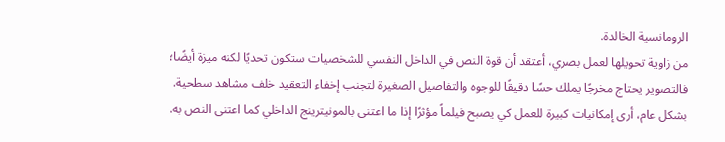الرومانسية الخالدة.
من زاوية تحويلها لعمل بصري، أعتقد أن قوة النص في الداخل النفسي للشخصيات ستكون تحديًا لكنه ميزة أيضًا؛ فالتصوير يحتاج مخرجًا يملك حسًا دقيقًا للوجوه والتفاصيل الصغيرة لتجنب إخفاء التعقيد خلف مشاهد سطحية. بشكل عام، أرى إمكانيات كبيرة للعمل كي يصبح فيلماً مؤثرًا إذا ما اعتنى بالمونيترينج الداخلي كما اعتنى النص به.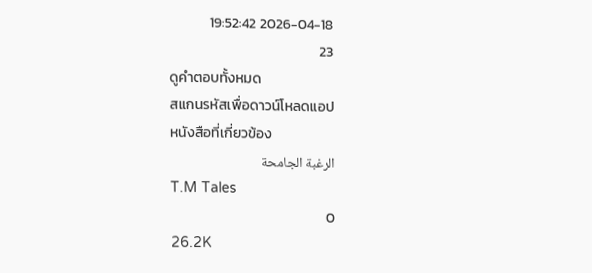2026-04-18 19:52:42
23
ดูคำตอบทั้งหมด
สแกนรหัสเพื่อดาวน์โหลดแอป
หนังสือที่เกี่ยวข้อง
الرغبة الجامحة
T.M Tales
0
26.2K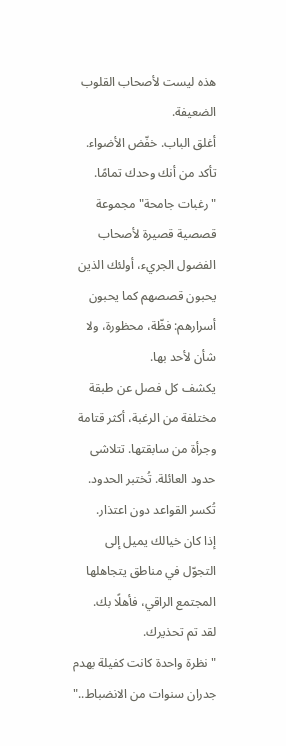هذه ليست لأصحاب القلوب الضعيفة.
أغلق الباب. خفّض الأضواء. تأكد من أنك وحدك تمامًا.
"رغبات جامحة" مجموعة قصصية قصيرة لأصحاب الفضول الجريء، أولئك الذين يحبون قصصهم كما يحبون أسرارهم: فظّة، محظورة، ولا شأن لأحد بها.
يكشف كل فصل عن طبقة مختلفة من الرغبة، أكثر قتامة وجرأة من سابقتها. تتلاشى حدود العائلة. تُختبر الحدود. تُكسر القواعد دون اعتذار.
إذا كان خيالك يميل إلى التجوّل في مناطق يتجاهلها المجتمع الراقي، فأهلًا بك.
لقد تم تحذيرك.
"نظرة واحدة كانت كفيلة بهدم جدران سنوات من الانضباط.."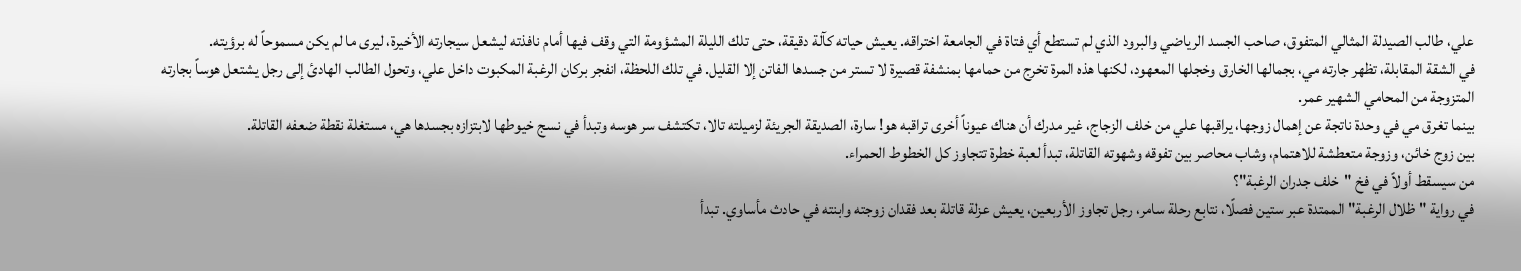علي، طالب الصيدلة المثالي المتفوق، صاحب الجسد الرياضي والبرود الذي لم تستطع أي فتاة في الجامعة اختراقه. يعيش حياته كآلة دقيقة، حتى تلك الليلة المشؤومة التي وقف فيها أمام نافذته ليشعل سيجارته الأخيرة، ليرى ما لم يكن مسموحاً له برؤيته.
في الشقة المقابلة، تظهر جارته مي، بجمالها الخارق وخجلها المعهود، لكنها هذه المرة تخرج من حمامها بمنشفة قصيرة لا تستر من جسدها الفاتن إلا القليل. في تلك اللحظة، انفجر بركان الرغبة المكبوت داخل علي، وتحول الطالب الهادئ إلى رجل يشتعل هوساً بجارته المتزوجة من المحامي الشهير عمر.
بينما تغرق مي في وحدة ناتجة عن إهمال زوجها، يراقبها علي من خلف الزجاج، غير مدرك أن هناك عيوناً أخرى تراقبه هو! سارة، الصديقة الجريئة لزميلته تالا، تكتشف سر هوسه وتبدأ في نسج خيوطها لابتزازه بجسدها هي، مستغلة نقطة ضعفه القاتلة.
بين زوج خائن، وزوجة متعطشة للاهتمام، وشاب محاصر بين تفوقه وشهوته القاتلة، تبدأ لعبة خطرة تتجاوز كل الخطوط الحمراء.
من سيسقط أولاً في فخ "خلف جدران الرغبة"؟
في رواية "ظلال الرغبة" الممتدة عبر ستين فصلًا، نتابع رحلة سامر، رجل تجاوز الأربعين، يعيش عزلة قاتلة بعد فقدان زوجته وابنته في حادث مأساوي. تبدأ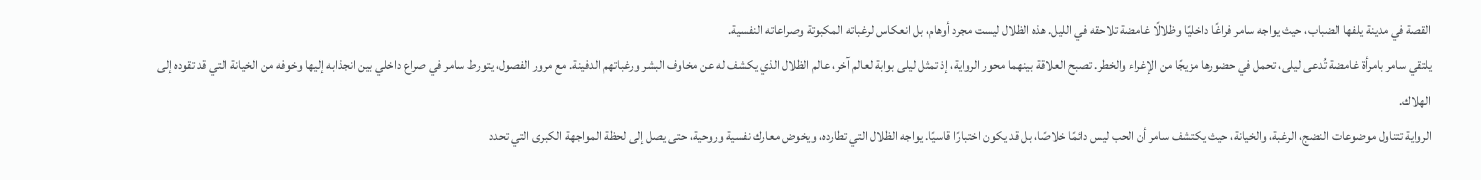القصة في مدينة يلفها الضباب، حيث يواجه سامر فراغًا داخليًا وظلالًا غامضة تلاحقه في الليل. هذه الظلال ليست مجرد أوهام، بل انعكاس لرغباته المكبوتة وصراعاته النفسية.
يلتقي سامر بامرأة غامضة تُدعى ليلى، تحمل في حضورها مزيجًا من الإغراء والخطر. تصبح العلاقة بينهما محور الرواية، إذ تمثل ليلى بوابة لعالم آخر، عالم الظلال الذي يكشف له عن مخاوف البشر ورغباتهم الدفينة. مع مرور الفصول، يتورط سامر في صراع داخلي بين انجذابه إليها وخوفه من الخيانة التي قد تقوده إلى الهلاك.
الرواية تتناول موضوعات النضج، الرغبة، والخيانة، حيث يكتشف سامر أن الحب ليس دائمًا خلاصًا، بل قد يكون اختبارًا قاسيًا. يواجه الظلال التي تطارده، ويخوض معارك نفسية وروحية، حتى يصل إلى لحظة المواجهة الكبرى التي تحدد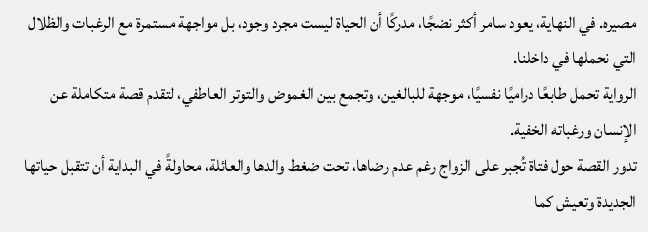مصيره. في النهاية، يعود سامر أكثر نضجًا، مدركًا أن الحياة ليست مجرد وجود، بل مواجهة مستمرة مع الرغبات والظلال التي نحملها في داخلنا.
الرواية تحمل طابعًا دراميًا نفسيًا، موجهة للبالغين، وتجمع بين الغموض والتوتر العاطفي، لتقدم قصة متكاملة عن الإنسان ورغباته الخفية.
تدور القصة حول فتاة تُجبر على الزواج رغم عدم رضاها، تحت ضغط والدها والعائلة، محاولةً في البداية أن تتقبل حياتها الجديدة وتعيش كما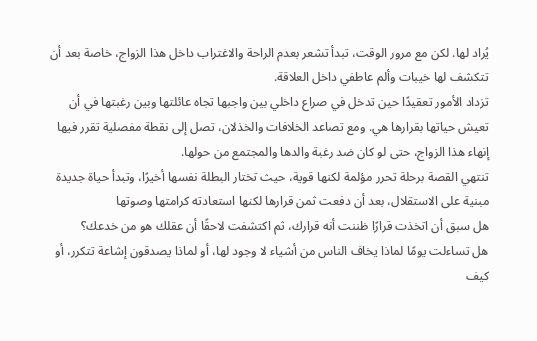يُراد لها. لكن مع مرور الوقت، تبدأ تشعر بعدم الراحة والاغتراب داخل هذا الزواج، خاصة بعد أن تتكشف لها خيبات وألم عاطفي داخل العلاقة.
تزداد الأمور تعقيدًا حين تدخل في صراع داخلي بين واجبها تجاه عائلتها وبين رغبتها في أن تعيش حياتها بقرارها هي. ومع تصاعد الخلافات والخذلان، تصل إلى نقطة مفصلية تقرر فيها إنهاء هذا الزواج، حتى لو كان ضد رغبة والدها والمجتمع من حولها.
تنتهي القصة برحلة تحرر مؤلمة لكنها قوية، حيث تختار البطلة نفسها أخيرًا، وتبدأ حياة جديدة مبنية على الاستقلال، بعد أن دفعت ثمن قرارها لكنها استعادته كرامتها وصوتها
هل سبق أن اتخذت قرارًا ظننت أنه قرارك، ثم اكتشفت لاحقًا أن عقلك هو من خدعك؟
هل تساءلت يومًا لماذا يخاف الناس من أشياء لا وجود لها، أو لماذا يصدقون إشاعة تتكرر، أو كيف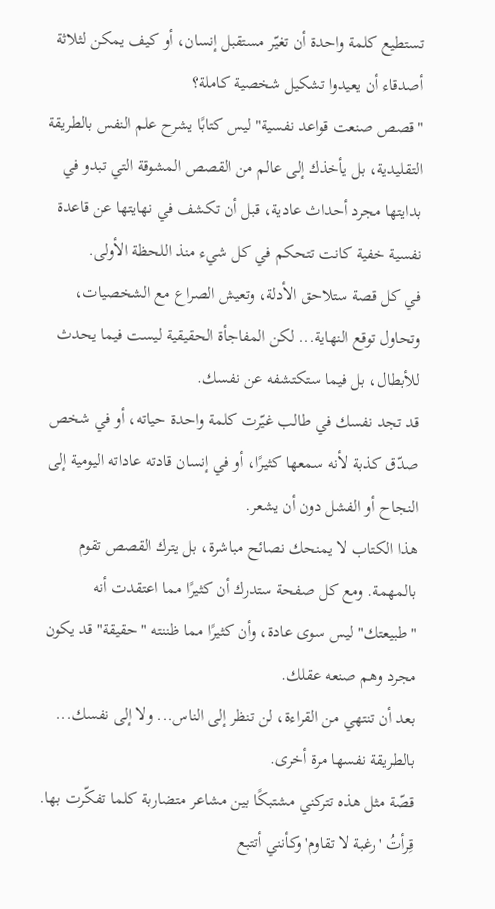تستطيع كلمة واحدة أن تغيّر مستقبل إنسان، أو كيف يمكن لثلاثة أصدقاء أن يعيدوا تشكيل شخصية كاملة؟
"قصص صنعت قواعد نفسية" ليس كتابًا يشرح علم النفس بالطريقة التقليدية، بل يأخذك إلى عالم من القصص المشوقة التي تبدو في بدايتها مجرد أحداث عادية، قبل أن تكشف في نهايتها عن قاعدة نفسية خفية كانت تتحكم في كل شيء منذ اللحظة الأولى.
في كل قصة ستلاحق الأدلة، وتعيش الصراع مع الشخصيات، وتحاول توقع النهاية... لكن المفاجأة الحقيقية ليست فيما يحدث للأبطال، بل فيما ستكتشفه عن نفسك.
قد تجد نفسك في طالب غيّرت كلمة واحدة حياته، أو في شخص صدّق كذبة لأنه سمعها كثيرًا، أو في إنسان قادته عاداته اليومية إلى النجاح أو الفشل دون أن يشعر.
هذا الكتاب لا يمنحك نصائح مباشرة، بل يترك القصص تقوم بالمهمة. ومع كل صفحة ستدرك أن كثيرًا مما اعتقدت أنه "طبيعتك" ليس سوى عادة، وأن كثيرًا مما ظننته "حقيقة" قد يكون مجرد وهم صنعه عقلك.
بعد أن تنتهي من القراءة، لن تنظر إلى الناس... ولا إلى نفسك... بالطريقة نفسها مرة أخرى.
قصّة مثل هذه تتركني مشتبكًا بين مشاعر متضاربة كلما تفكّرت بها.
قِرأتُ 'رغبة لا تقاوم' وكأنني أتتبع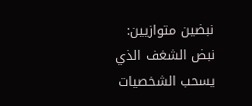نبضين متوازيين: نبض الشغف الذي يسحب الشخصيات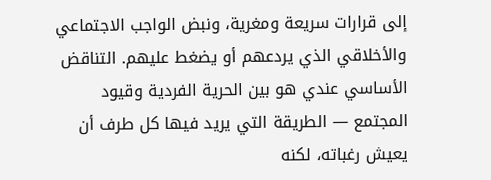إلى قرارات سريعة ومغرية، ونبض الواجب الاجتماعي والأخلاقي الذي يردعهم أو يضغط عليهم. التناقض الأساسي عندي هو بين الحرية الفردية وقيود المجتمع — الطريقة التي يريد فيها كل طرف أن يعيش رغباته، لكنه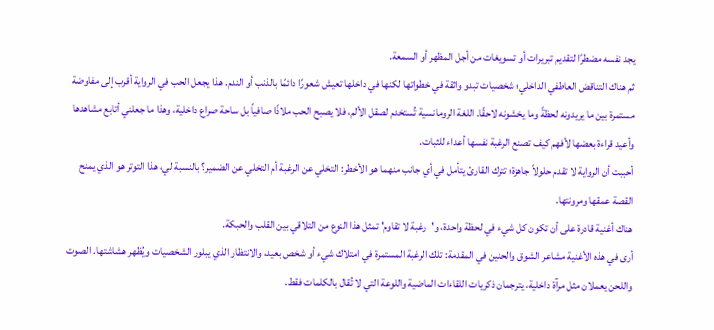يجد نفسه مضطرًا لتقديم تبريرات أو تسويغات من أجل المظهر أو السمعة.
ثم هناك التناقض العاطفي الداخلي؛ شخصيات تبدو واثقة في خطواتها لكنها في داخلها تعيش شعورًا دائمًا بالذنب أو الندم. هذا يجعل الحب في الرواية أقرب إلى مفاوضة مستمرة بين ما يريدونه لحظةً وما يخشونه لاحقًا. اللغة الرومانسية تُستخدم لصقل الألم، فلا يصبح الحب ملاذًا صافياً بل ساحة صراع داخلية، وهذا ما جعلني أتابع مشاهدها وأعيد قراءة بعضها لأفهم كيف تصنع الرغبة نفسها أعداء للثبات.
أحببت أن الرواية لا تقدم حلولاً جاهزة؛ تترك القارئ يتأمل في أي جانب منهما هو الأخطر: التخلي عن الرغبة أم التخلي عن الضمير؟ بالنسبة لي، هذا التوتر هو الذي يمنح القصة عمقها ومرونتها.
هناك أغنية قادرة على أن تكون كل شيء في لحظة واحدة، و'رغبة لا تقاوم' تمثل هذا النوع من التلاقي بين القلب والحبكة.
أرى في هذه الأغنية مشاعر الشوق والحنين في المقدمة: تلك الرغبة المستمرة في امتلاك شيء أو شخص بعيد، والانتظار الذي يبلور الشخصيات ويُظهر هشاشتها. الصوت واللحن يعملان مثل مرآة داخلية، يترجمان ذكريات اللقاءات الماضية واللوعة التي لا تُقال بالكلمات فقط.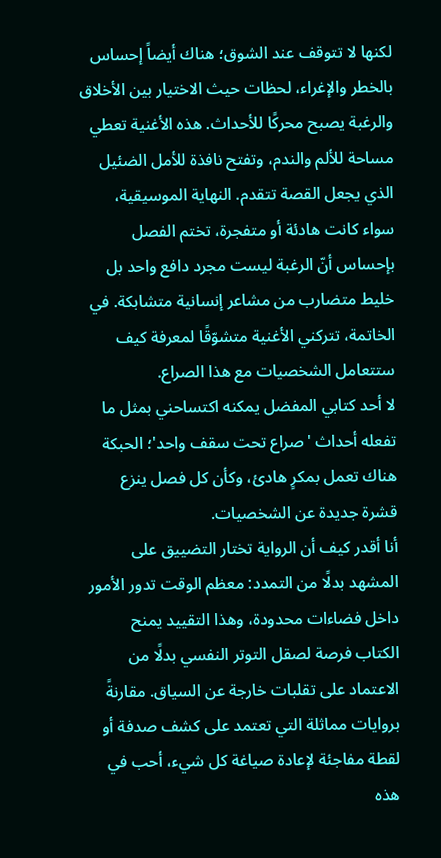لكنها لا تتوقف عند الشوق؛ هناك أيضاً إحساس بالخطر والإغراء، لحظات حيث الاختيار بين الأخلاق والرغبة يصبح محركًا للأحداث. هذه الأغنية تعطي مساحة للألم والندم، وتفتح نافذة للأمل الضئيل الذي يجعل القصة تتقدم. النهاية الموسيقية، سواء كانت هادئة أو متفجرة، تختم الفصل بإحساس أنّ الرغبة ليست مجرد دافع واحد بل خليط متضارب من مشاعر إنسانية متشابكة. في الخاتمة، تتركني الأغنية متشوّقًا لمعرفة كيف ستتعامل الشخصيات مع هذا الصراع.
لا أحد كتابي المفضل يمكنه اكتساحني بمثل ما تفعله أحداث 'صراع تحت سقف واحد'؛ الحبكة هناك تعمل بمكرٍ هادئ، وكأن كل فصل ينزع قشرة جديدة عن الشخصيات.
أنا أقدر كيف أن الرواية تختار التضييق على المشهد بدلًا من التمدد: معظم الوقت تدور الأمور داخل فضاءات محدودة، وهذا التقييد يمنح الكتاب فرصة لصقل التوتر النفسي بدلًا من الاعتماد على تقلبات خارجة عن السياق. مقارنةً بروايات مماثلة التي تعتمد على كشف صدفة أو لقطة مفاجئة لإعادة صياغة كل شيء، أحب في هذه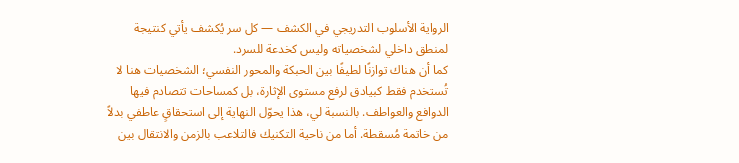الرواية الأسلوب التدريجي في الكشف — كل سر يُكشف يأتي كنتيجة لمنطق داخلي لشخصياته وليس كخدعة للسرد.
كما أن هناك توازنًا لطيفًا بين الحبكة والمحور النفسي؛ الشخصيات هنا لا تُستخدم فقط كبيادق لرفع مستوى الإثارة، بل كمساحات تتصادم فيها الدوافع والعواطف. بالنسبة لي، هذا يحوّل النهاية إلى استحقاقٍ عاطفي بدلاً من خاتمة مُسقطة. أما من ناحية التكنيك فالتلاعب بالزمن والانتقال بين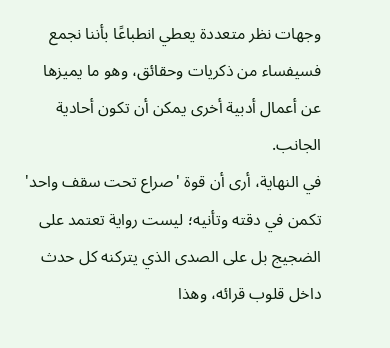وجهات نظر متعددة يعطي انطباعًا بأننا نجمع فسيفساء من ذكريات وحقائق، وهو ما يميزها عن أعمال أدبية أخرى يمكن أن تكون أحادية الجانب.
في النهاية، أرى أن قوة 'صراع تحت سقف واحد' تكمن في دقته وتأنيه؛ ليست رواية تعتمد على الضجيج بل على الصدى الذي يتركنه كل حدث داخل قلوب قرائه، وهذا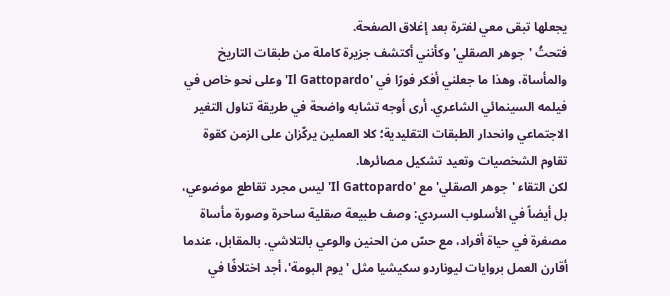يجعلها تبقى معي لفترة بعد إغلاق الصفحة.
فتحتُ 'جوهر الصقلي' وكأنني أكتشف جزيرة كاملة من طبقات التاريخ والمأساة، وهذا ما جعلني أفكر فورًا في 'Il Gattopardo' وعلى نحو خاص في فيلمه السينمائي الشاعري. أرى أوجه تشابه واضحة في طريقة تناول التغير الاجتماعي وانحدار الطبقات التقليدية؛ كلا العملين يركّزان على الزمن كقوة تقاوم الشخصيات وتعيد تشكيل مصائرها.
لكن التقاء 'جوهر الصقلي' مع 'Il Gattopardo' ليس مجرد تقاطع موضوعي، بل أيضاً في الأسلوب السردي: وصف طبيعة صقلية ساحرة وصورة مأساة مصغرة في حياة أفراد، مع حسّ من الحنين والوعي بالتلاشي. بالمقابل، عندما أقارن العمل بروايات ليوناردو سكيشيا مثل 'يوم البومة'، أجد اختلافًا في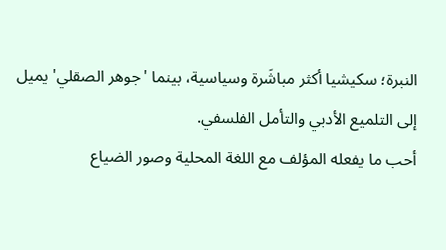النبرة؛ سكيشيا أكثر مباشَرة وسياسية، بينما 'جوهر الصقلي' يميل إلى التلميع الأدبي والتأمل الفلسفي.
أحب ما يفعله المؤلف مع اللغة المحلية وصور الضياع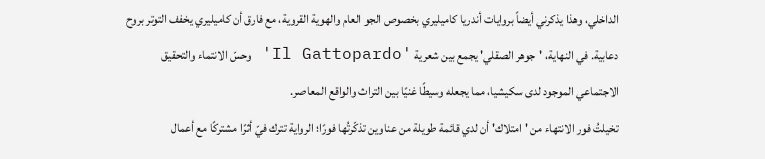الداخلي، وهذا يذكرني أيضاً بروايات أندريا كاميليري بخصوص الجو العام والهوية القروية، مع فارق أن كاميليري يخفف التوتر بروح دعابية. في النهاية، 'جوهر الصقلي' يجمع بين شعرية 'Il Gattopardo' وحسّ الانتماء والتحقيق الاجتماعي الموجود لدى سكيشيا، مما يجعله وسيطًا غنيًا بين التراث والواقع المعاصر.
تخيلتُ فور الانتهاء من 'امتلاك' أن لدي قائمة طويلة من عناوين تذكّرتُها فورًا؛ الرواية تترك فيّ أثرًا مشتركًا مع أعمال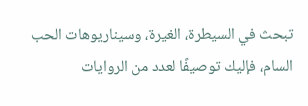تبحث في السيطرة، الغيرة، وسيناريوهات الحب السام، فإليك توصيفًا لعدد من الروايات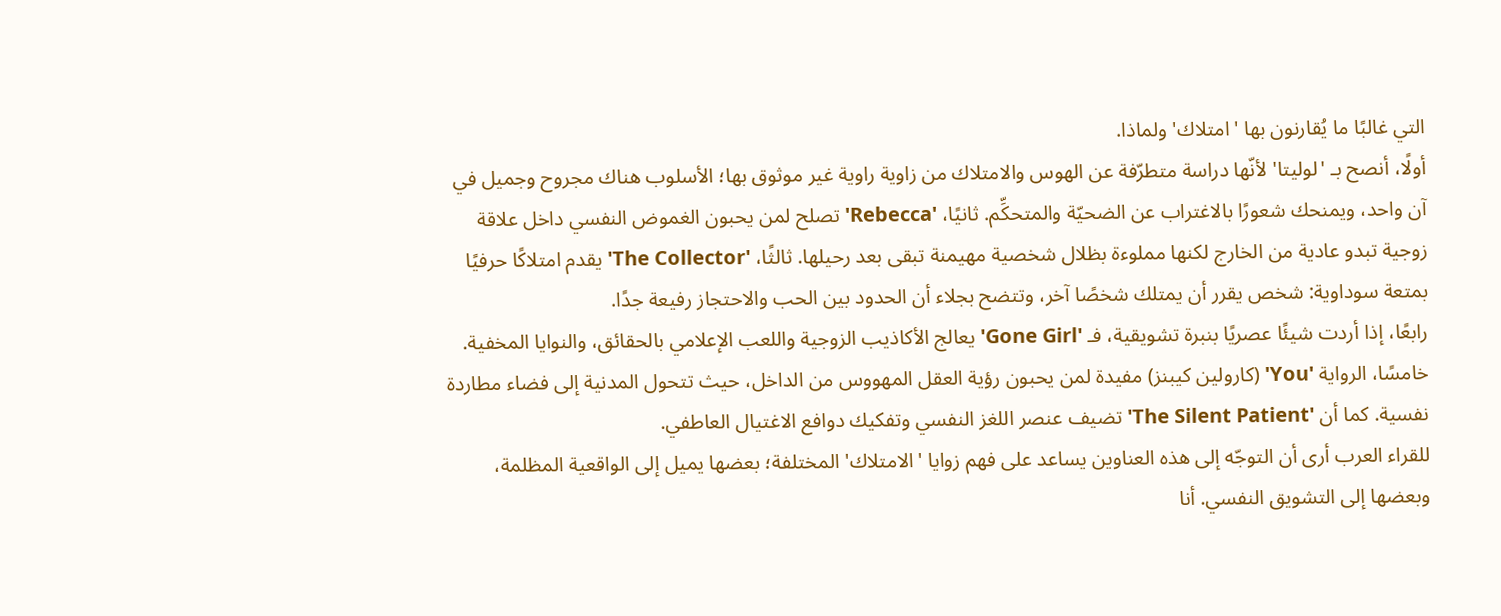التي غالبًا ما يُقارنون بها 'امتلاك' ولماذا.
أولًا، أنصح بـ 'لوليتا' لأنّها دراسة متطرّفة عن الهوس والامتلاك من زاوية راوية غير موثوق بها؛ الأسلوب هناك مجروح وجميل في آن واحد، ويمنحك شعورًا بالاغتراب عن الضحيّة والمتحكِّم. ثانيًا، 'Rebecca' تصلح لمن يحبون الغموض النفسي داخل علاقة زوجية تبدو عادية من الخارج لكنها مملوءة بظلال شخصية مهيمنة تبقى بعد رحيلها. ثالثًا، 'The Collector' يقدم امتلاكًا حرفيًا بمتعة سوداوية: شخص يقرر أن يمتلك شخصًا آخر، وتتضح بجلاء أن الحدود بين الحب والاحتجاز رفيعة جدًا.
رابعًا، إذا أردت شيئًا عصريًا بنبرة تشويقية، فـ 'Gone Girl' يعالج الأكاذيب الزوجية واللعب الإعلامي بالحقائق، والنوايا المخفية. خامسًا، الرواية 'You' (كارولين كيبنز) مفيدة لمن يحبون رؤية العقل المهووس من الداخل، حيث تتحول المدنية إلى فضاء مطاردة نفسية. كما أن 'The Silent Patient' تضيف عنصر اللغز النفسي وتفكيك دوافع الاغتيال العاطفي.
للقراء العرب أرى أن التوجّه إلى هذه العناوين يساعد على فهم زوايا 'الامتلاك' المختلفة؛ بعضها يميل إلى الواقعية المظلمة، وبعضها إلى التشويق النفسي. أنا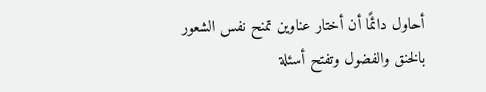أحاول دائمًا أن أختار عناوين تمنح نفس الشعور بالخنق والفضول وتفتح أسئلة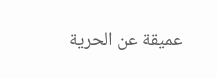عميقة عن الحرية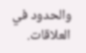والحدود في العلاقات.